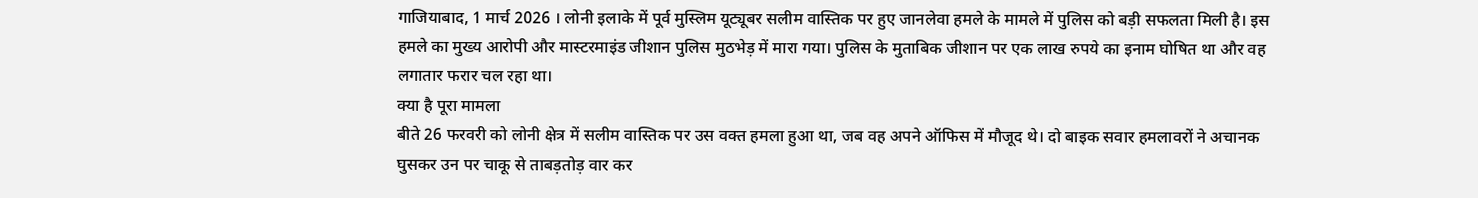गाजियाबाद, 1 मार्च 2026 । लोनी इलाके में पूर्व मुस्लिम यूट्यूबर सलीम वास्तिक पर हुए जानलेवा हमले के मामले में पुलिस को बड़ी सफलता मिली है। इस हमले का मुख्य आरोपी और मास्टरमाइंड जीशान पुलिस मुठभेड़ में मारा गया। पुलिस के मुताबिक जीशान पर एक लाख रुपये का इनाम घोषित था और वह लगातार फरार चल रहा था।
क्या है पूरा मामला
बीते 26 फरवरी को लोनी क्षेत्र में सलीम वास्तिक पर उस वक्त हमला हुआ था, जब वह अपने ऑफिस में मौजूद थे। दो बाइक सवार हमलावरों ने अचानक घुसकर उन पर चाकू से ताबड़तोड़ वार कर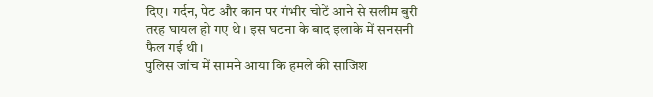दिए। गर्दन, पेट और कान पर गंभीर चोटें आने से सलीम बुरी तरह घायल हो गए थे। इस घटना के बाद इलाके में सनसनी फैल गई थी।
पुलिस जांच में सामने आया कि हमले की साजिश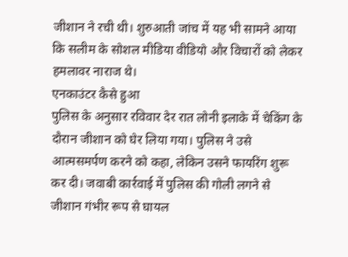जीशान ने रची थी। शुरुआती जांच में यह भी सामने आया कि सलीम के सोशल मीडिया वीडियो और विचारों को लेकर हमलावर नाराज थे।
एनकाउंटर कैसे हुआ
पुलिस के अनुसार रविवार देर रात लोनी इलाके में चेकिंग के दौरान जीशान को घेर लिया गया। पुलिस ने उसे आत्मसमर्पण करने को कहा, लेकिन उसने फायरिंग शुरू कर दी। जवाबी कार्रवाई में पुलिस की गोली लगने से जीशान गंभीर रूप से घायल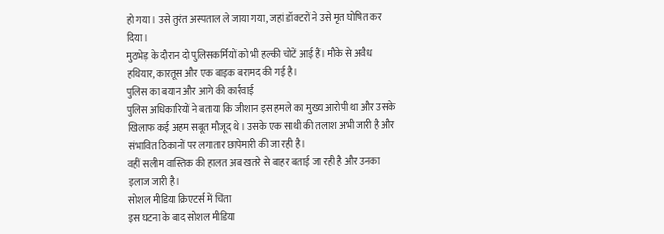हो गया। उसे तुरंत अस्पताल ले जाया गया, जहां डॉक्टरों ने उसे मृत घोषित कर दिया।
मुठभेड़ के दौरान दो पुलिसकर्मियों को भी हल्की चोटें आई हैं। मौके से अवैध हथियार, कारतूस और एक बाइक बरामद की गई है।
पुलिस का बयान और आगे की कार्रवाई
पुलिस अधिकारियों ने बताया कि जीशान इस हमले का मुख्य आरोपी था और उसके खिलाफ कई अहम सबूत मौजूद थे। उसके एक साथी की तलाश अभी जारी है और संभावित ठिकानों पर लगातार छापेमारी की जा रही है।
वहीं सलीम वास्तिक की हालत अब खतरे से बाहर बताई जा रही है और उनका इलाज जारी है।
सोशल मीडिया क्रिएटर्स में चिंता
इस घटना के बाद सोशल मीडिया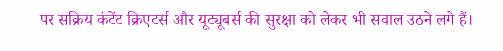पर सक्रिय कंटेंट क्रिएटर्स और यूट्यूबर्स की सुरक्षा को लेकर भी सवाल उठने लगे हैं।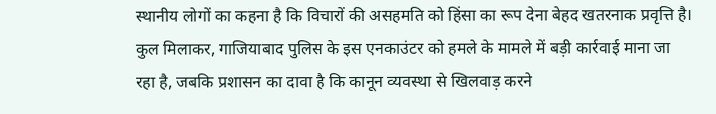स्थानीय लोगों का कहना है कि विचारों की असहमति को हिंसा का रूप देना बेहद खतरनाक प्रवृत्ति है।
कुल मिलाकर, गाजियाबाद पुलिस के इस एनकाउंटर को हमले के मामले में बड़ी कार्रवाई माना जा रहा है, जबकि प्रशासन का दावा है कि कानून व्यवस्था से खिलवाड़ करने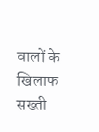वालों के खिलाफ सख्ती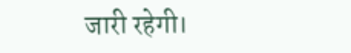जारी रहेगी।